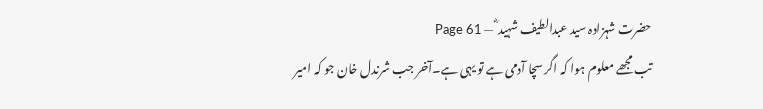حضرت شہزادہ سید عبدالطیف شہید ؓ — Page 61
تب مجھے معلوم ہوا کہ اگر سچا آدمی ہے تو یہی ہے۔آخر جب شرندل خان جو کہ امیر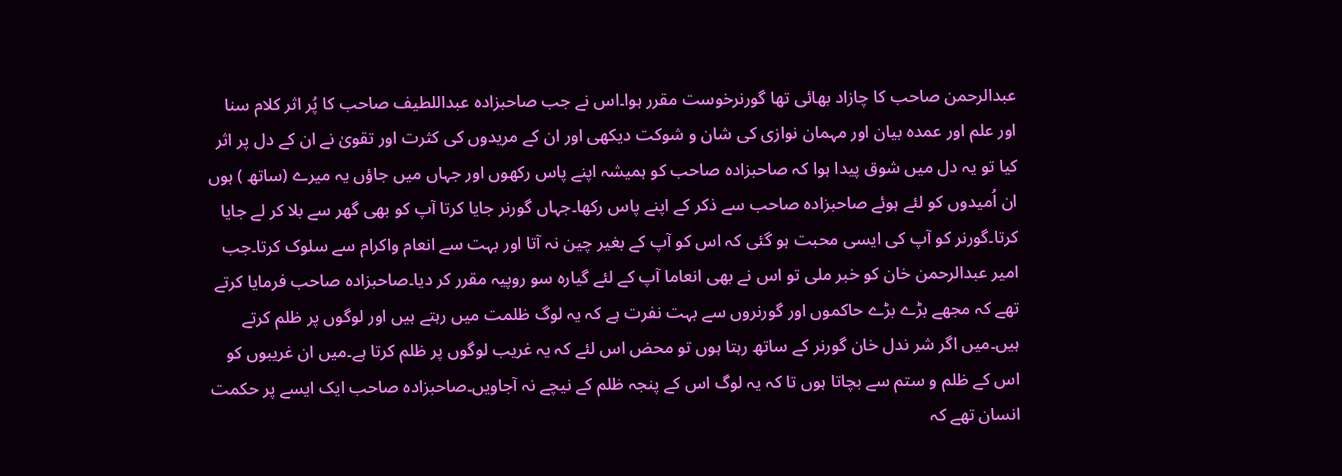عبدالرحمن صاحب کا چازاد بھائی تھا گورنرخوست مقرر ہوا۔اس نے جب صاحبزادہ عبداللطیف صاحب کا پُر اثر کلام سنا اور علم اور عمدہ بیان اور مہمان نوازی کی شان و شوکت دیکھی اور ان کے مریدوں کی کثرت اور تقویٰ نے ان کے دل پر اثر کیا تو یہ دل میں شوق پیدا ہوا کہ صاحبزادہ صاحب کو ہمیشہ اپنے پاس رکھوں اور جہاں میں جاؤں یہ میرے (ساتھ ) ہوں ان اُمیدوں کو لئے ہوئے صاحبزادہ صاحب سے ذکر کے اپنے پاس رکھا۔جہاں گورنر جایا کرتا آپ کو بھی گھر سے بلا کر لے جایا کرتا۔گورنر کو آپ کی ایسی محبت ہو گئی کہ اس کو آپ کے بغیر چین نہ آتا اور بہت سے انعام واکرام سے سلوک کرتا۔جب امیر عبدالرحمن خان کو خبر ملی تو اس نے بھی انعاما آپ کے لئے گیارہ سو روپیہ مقرر کر دیا۔صاحبزادہ صاحب فرمایا کرتے تھے کہ مجھے بڑے بڑے حاکموں اور گورنروں سے بہت نفرت ہے کہ یہ لوگ ظلمت میں رہتے ہیں اور لوگوں پر ظلم کرتے ہیں۔میں اگر شر ندل خان گورنر کے ساتھ رہتا ہوں تو محض اس لئے کہ یہ غریب لوگوں پر ظلم کرتا ہے۔میں ان غریبوں کو اس کے ظلم و ستم سے بچاتا ہوں تا کہ یہ لوگ اس کے پنجہ ظلم کے نیچے نہ آجاویں۔صاحبزادہ صاحب ایک ایسے پر حکمت انسان تھے کہ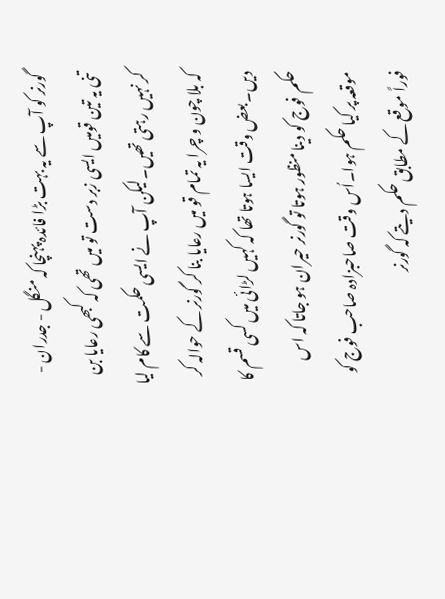گورنر کو آپ سے یہ بہت بڑا فائدہ پہنچا کہ منگل - جدران - تنی یہ تین قومیں ایسی زبر دست تو میں تھی کہ کبھی رعایا بن کر نہیں رہتی تھیں۔لیکن آپ نے ایسی حکمت سے کام لیا کہ بلا چون و چرا یہ تمام قو میں رعایا بنا کر گورنر کے حوالہ کر دیں۔بعض وقت ایسا ہوتا تھا کہ کہیں لڑائی میں کسی قسم کا حکم فوج کو دینا منظور ہوتا تو گورنر حیران ہو جاتا کہ اس موقعہ پر کیا حکم ہوا۔اُس وقت صاحبزادہ صاحب فوج کو فوراً موقع کے مطابق حکم دیتے کہ گورنر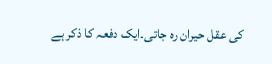کی عقل حیران رہ جاتی۔ایک دفعہ کا ذکر ہے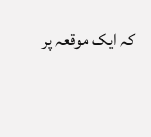کہ ایک موقعہ پر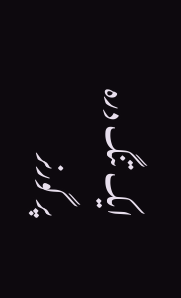ایک تنگ درہ پر گورنر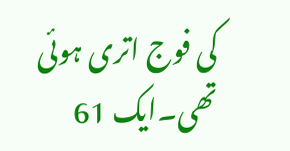کی فوج اتری ہوئی تھی۔ایک 61